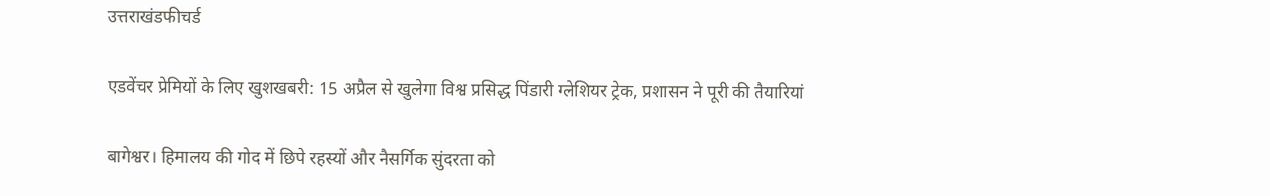उत्तराखंडफीचर्ड

एडवेंचर प्रेमियों के लिए खुशखबरी: 15 अप्रैल से खुलेगा विश्व प्रसिद्ध पिंडारी ग्लेशियर ट्रेक, प्रशासन ने पूरी की तैयारियां

बागेश्वर। हिमालय की गोद में छिपे रहस्यों और नैसर्गिक सुंदरता को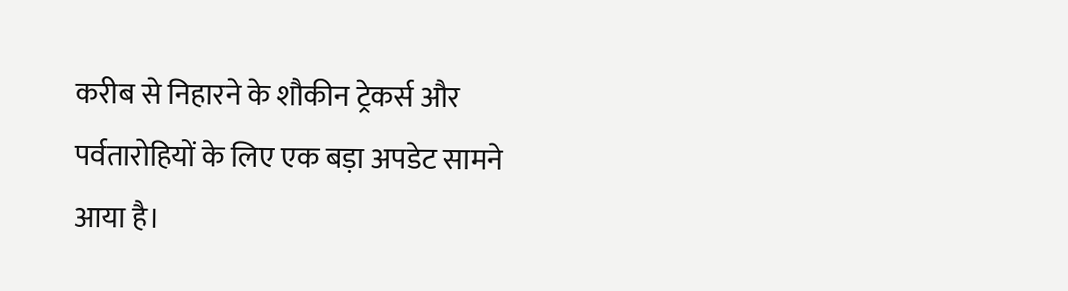करीब से निहारने के शौकीन ट्रेकर्स और पर्वतारोहियों के लिए एक बड़ा अपडेट सामने आया है।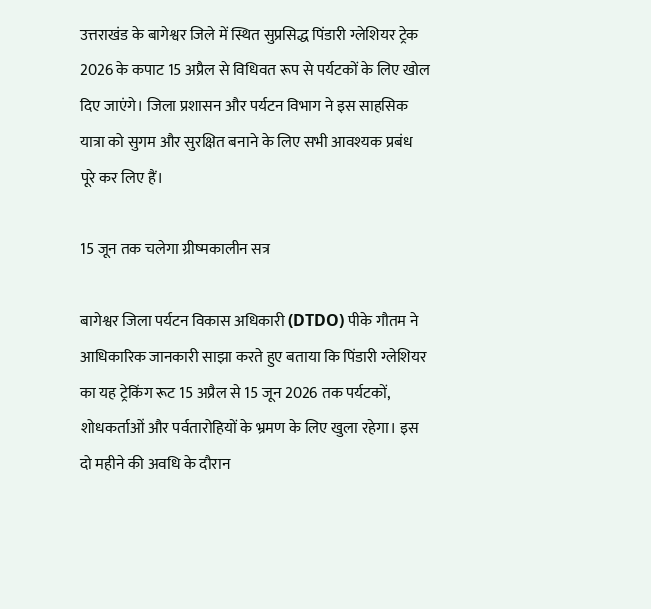उत्तराखंड के बागेश्वर जिले में स्थित सुप्रसिद्ध पिंडारी ग्लेशियर ट्रेक 2026 के कपाट 15 अप्रैल से विधिवत रूप से पर्यटकों के लिए खोल दिए जाएंगे। जिला प्रशासन और पर्यटन विभाग ने इस साहसिक यात्रा को सुगम और सुरक्षित बनाने के लिए सभी आवश्यक प्रबंध पूरे कर लिए हैं।

15 जून तक चलेगा ग्रीष्मकालीन सत्र

बागेश्वर जिला पर्यटन विकास अधिकारी (DTDO) पीके गौतम ने आधिकारिक जानकारी साझा करते हुए बताया कि पिंडारी ग्लेशियर का यह ट्रेकिंग रूट 15 अप्रैल से 15 जून 2026 तक पर्यटकों, शोधकर्ताओं और पर्वतारोहियों के भ्रमण के लिए खुला रहेगा। इस दो महीने की अवधि के दौरान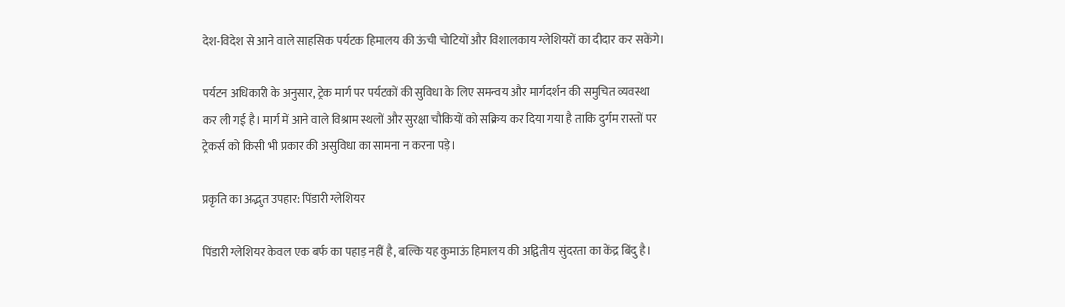देश-विदेश से आने वाले साहसिक पर्यटक हिमालय की ऊंची चोटियों और विशालकाय ग्लेशियरों का दीदार कर सकेंगे।

पर्यटन अधिकारी के अनुसार, ट्रेक मार्ग पर पर्यटकों की सुविधा के लिए समन्वय और मार्गदर्शन की समुचित व्यवस्था कर ली गई है। मार्ग में आने वाले विश्राम स्थलों और सुरक्षा चौकियों को सक्रिय कर दिया गया है ताकि दुर्गम रास्तों पर ट्रेकर्स को किसी भी प्रकार की असुविधा का सामना न करना पड़े।

प्रकृति का अद्भुत उपहार: पिंडारी ग्लेशियर

पिंडारी ग्लेशियर केवल एक बर्फ का पहाड़ नहीं है, बल्कि यह कुमाऊं हिमालय की अद्वितीय सुंदरता का केंद्र बिंदु है।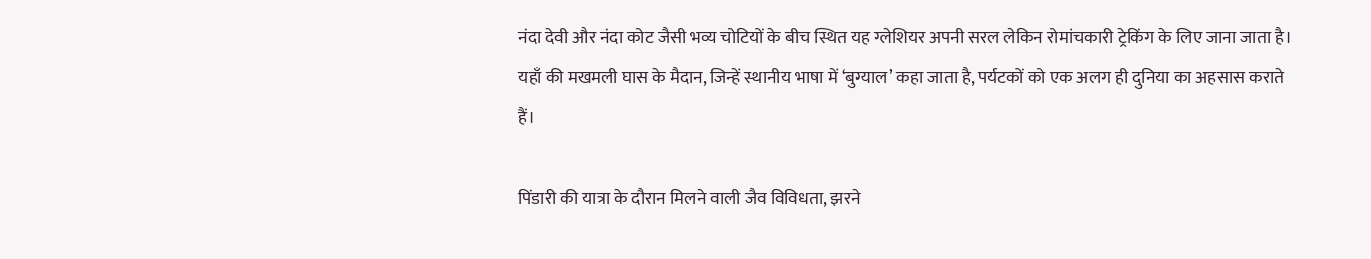नंदा देवी और नंदा कोट जैसी भव्य चोटियों के बीच स्थित यह ग्लेशियर अपनी सरल लेकिन रोमांचकारी ट्रेकिंग के लिए जाना जाता है। यहाँ की मखमली घास के मैदान, जिन्हें स्थानीय भाषा में ‘बुग्याल’ कहा जाता है, पर्यटकों को एक अलग ही दुनिया का अहसास कराते हैं।

पिंडारी की यात्रा के दौरान मिलने वाली जैव विविधता, झरने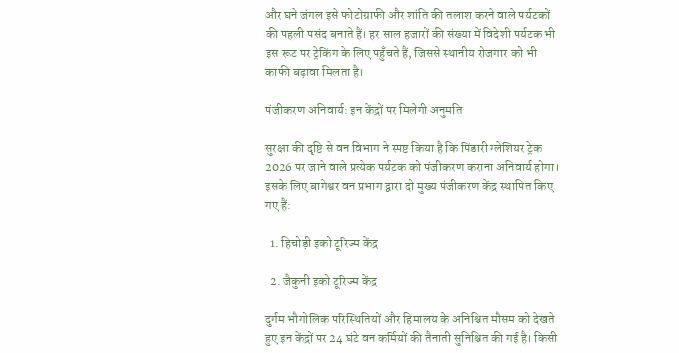और घने जंगल इसे फोटोग्राफी और शांति की तलाश करने वाले पर्यटकों की पहली पसंद बनाते हैं। हर साल हजारों की संख्या में विदेशी पर्यटक भी इस रूट पर ट्रेकिंग के लिए पहुँचते हैं, जिससे स्थानीय रोजगार को भी काफी बढ़ावा मिलता है।

पंजीकरण अनिवार्य: इन केंद्रों पर मिलेगी अनुमति

सुरक्षा की दृष्टि से वन विभाग ने स्पष्ट किया है कि पिंडारी ग्लेशियर ट्रेक 2026 पर जाने वाले प्रत्येक पर्यटक को पंजीकरण कराना अनिवार्य होगा। इसके लिए बागेश्वर वन प्रभाग द्वारा दो मुख्य पंजीकरण केंद्र स्थापित किए गए हैं:

  1. हिचोड़ी इको टूरिज्म केंद्र

  2. जैकुनी इको टूरिज्म केंद्र

दुर्गम भौगोलिक परिस्थितियों और हिमालय के अनिश्चित मौसम को देखते हुए इन केंद्रों पर 24 घंटे वन कर्मियों की तैनाती सुनिश्चित की गई है। किसी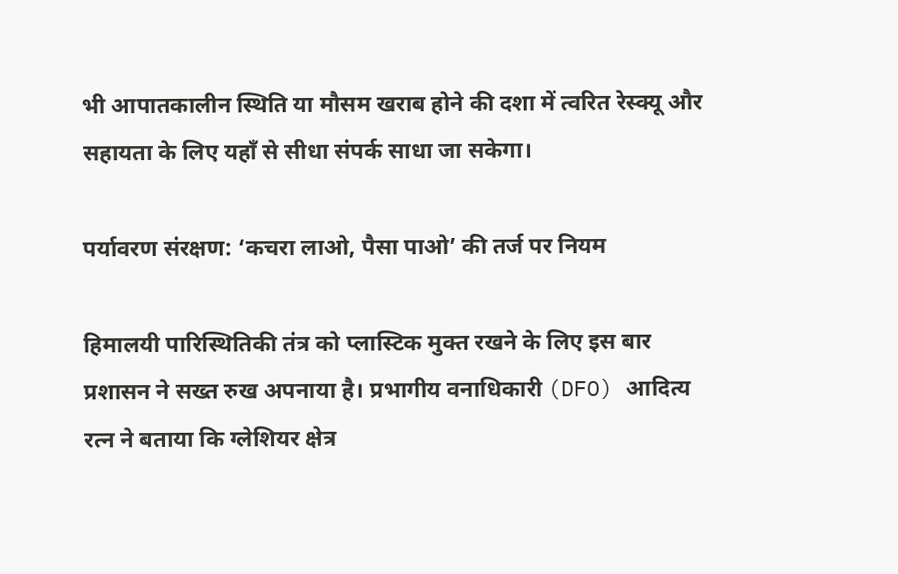भी आपातकालीन स्थिति या मौसम खराब होने की दशा में त्वरित रेस्क्यू और सहायता के लिए यहाँ से सीधा संपर्क साधा जा सकेगा।

पर्यावरण संरक्षण: ‘कचरा लाओ, पैसा पाओ’ की तर्ज पर नियम

हिमालयी पारिस्थितिकी तंत्र को प्लास्टिक मुक्त रखने के लिए इस बार प्रशासन ने सख्त रुख अपनाया है। प्रभागीय वनाधिकारी (DFO) आदित्य रत्न ने बताया कि ग्लेशियर क्षेत्र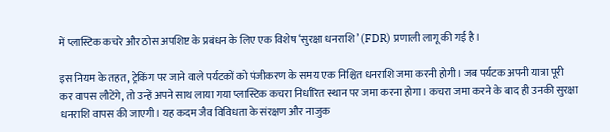में प्लास्टिक कचरे और ठोस अपशिष्ट के प्रबंधन के लिए एक विशेष ‘सुरक्षा धनराशि’ (FDR) प्रणाली लागू की गई है।

इस नियम के तहत, ट्रेकिंग पर जाने वाले पर्यटकों को पंजीकरण के समय एक निश्चित धनराशि जमा करनी होगी। जब पर्यटक अपनी यात्रा पूरी कर वापस लौटेंगे, तो उन्हें अपने साथ लाया गया प्लास्टिक कचरा निर्धारित स्थान पर जमा करना होगा। कचरा जमा करने के बाद ही उनकी सुरक्षा धनराशि वापस की जाएगी। यह कदम जैव विविधता के संरक्षण और नाजुक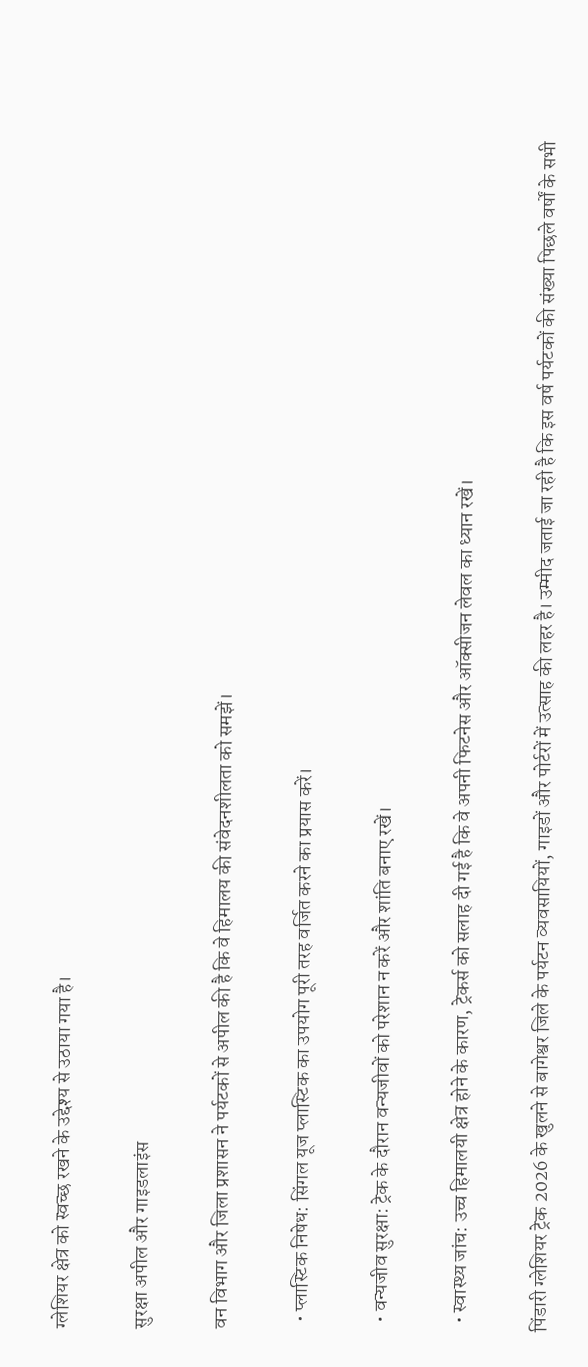ग्लेशियर क्षेत्र को स्वच्छ रखने के उद्देश्य से उठाया गया है।

सुरक्षा अपील और गाइडलाइंस

वन विभाग और जिला प्रशासन ने पर्यटकों से अपील की है कि वे हिमालय की संवेदनशीलता को समझें।

  • प्लास्टिक निषेध: सिंगल यूज प्लास्टिक का उपयोग पूरी तरह वर्जित करने का प्रयास करें।

  • वन्यजीव सुरक्षा: ट्रेक के दौरान वन्यजीवों को परेशान न करें और शांति बनाए रखें।

  • स्वास्थ्य जांच: उच्च हिमालयी क्षेत्र होने के कारण, ट्रेकर्स को सलाह दी गई है कि वे अपनी फिटनेस और ऑक्सीजन लेवल का ध्यान रखें।

पिंडारी ग्लेशियर ट्रेक 2026 के खुलने से बागेश्वर जिले के पर्यटन व्यवसायियों, गाइडों और पोर्टरों में उत्साह की लहर है। उम्मीद जताई जा रही है कि इस वर्ष पर्यटकों की संख्या पिछले वर्षों के सभी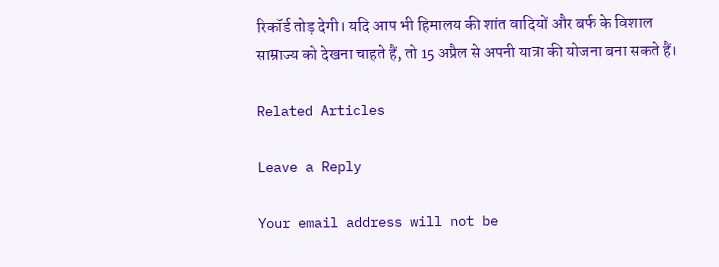रिकॉर्ड तोड़ देगी। यदि आप भी हिमालय की शांत वादियों और बर्फ के विशाल साम्राज्य को देखना चाहते हैं, तो 15 अप्रैल से अपनी यात्रा की योजना बना सकते हैं।

Related Articles

Leave a Reply

Your email address will not be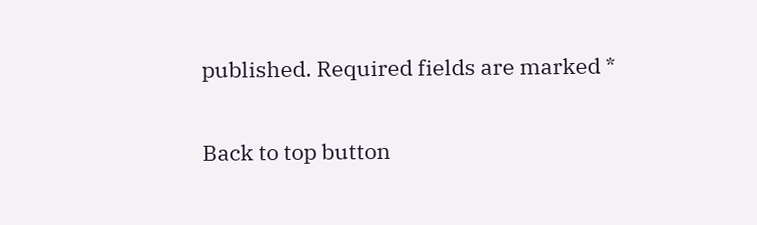published. Required fields are marked *

Back to top button